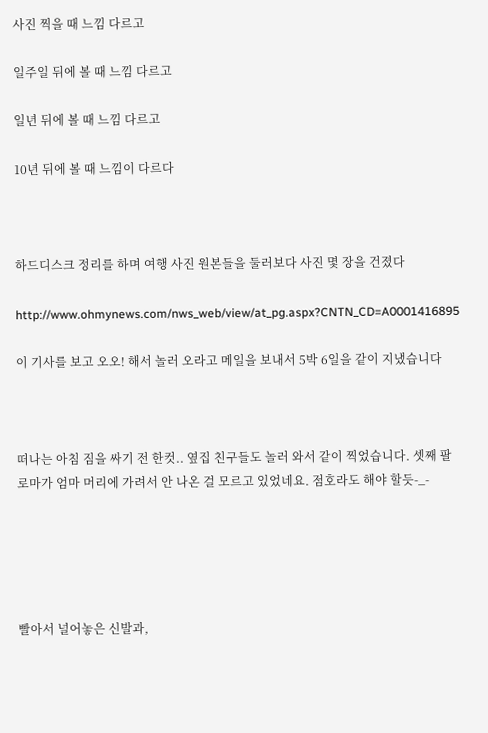사진 찍을 때 느낌 다르고

일주일 뒤에 볼 때 느낌 다르고

일년 뒤에 볼 때 느낌 다르고

10년 뒤에 볼 때 느낌이 다르다



하드디스크 정리를 하며 여행 사진 원본들을 둘러보다 사진 몇 장을 건졌다

http://www.ohmynews.com/nws_web/view/at_pg.aspx?CNTN_CD=A0001416895

이 기사를 보고 오오! 해서 놀러 오라고 메일을 보내서 5박 6일을 같이 지냈습니다



떠나는 아침 짐을 싸기 전 한컷.. 옆집 친구들도 놀러 와서 같이 찍었습니다. 셋째 팔로마가 엄마 머리에 가려서 안 나온 걸 모르고 있었네요. 점호라도 해야 할듯-_-





빨아서 널어놓은 신발과,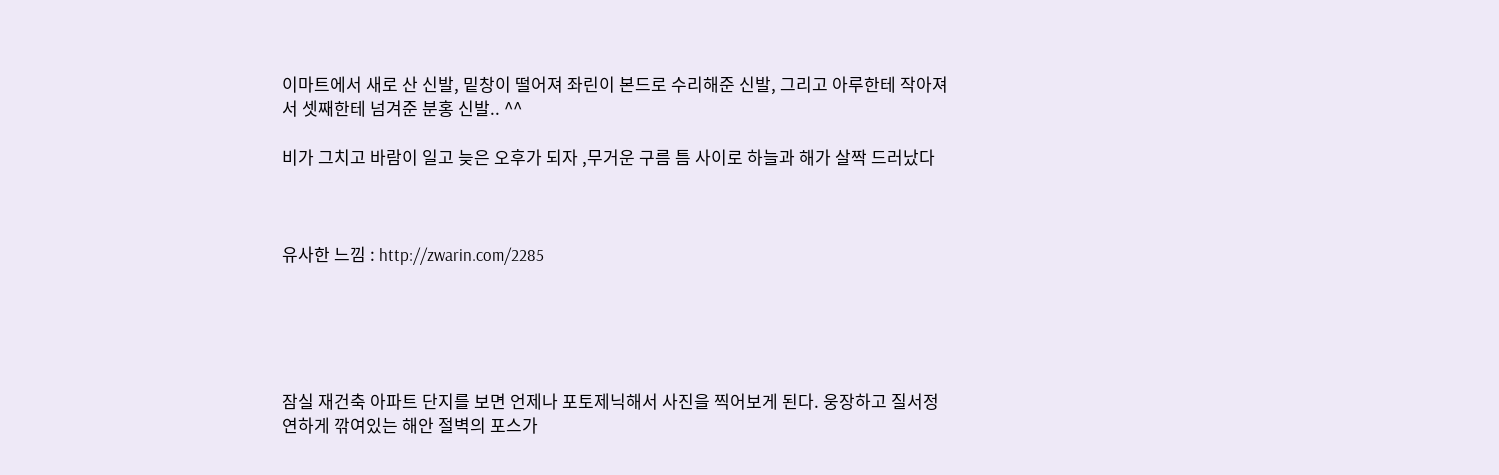이마트에서 새로 산 신발, 밑창이 떨어져 좌린이 본드로 수리해준 신발, 그리고 아루한테 작아져서 셋째한테 넘겨준 분홍 신발.. ^^

비가 그치고 바람이 일고 늦은 오후가 되자 ,무거운 구름 틈 사이로 하늘과 해가 살짝 드러났다



유사한 느낌 : http://zwarin.com/2285





잠실 재건축 아파트 단지를 보면 언제나 포토제닉해서 사진을 찍어보게 된다. 웅장하고 질서정연하게 깎여있는 해안 절벽의 포스가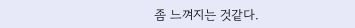좀 느껴지는 것같다.